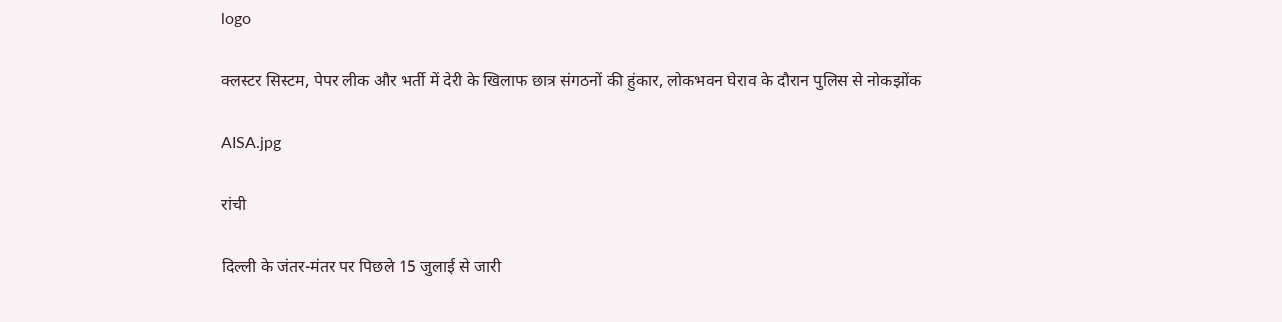logo

क्लस्टर सिस्टम, पेपर लीक और भर्ती में देरी के खिलाफ छात्र संगठनों की हुंकार, लोकभवन घेराव के दौरान पुलिस से नोकझोंक

AISA.jpg

रांची

दिल्ली के जंतर-मंतर पर पिछले 15 जुलाई से जारी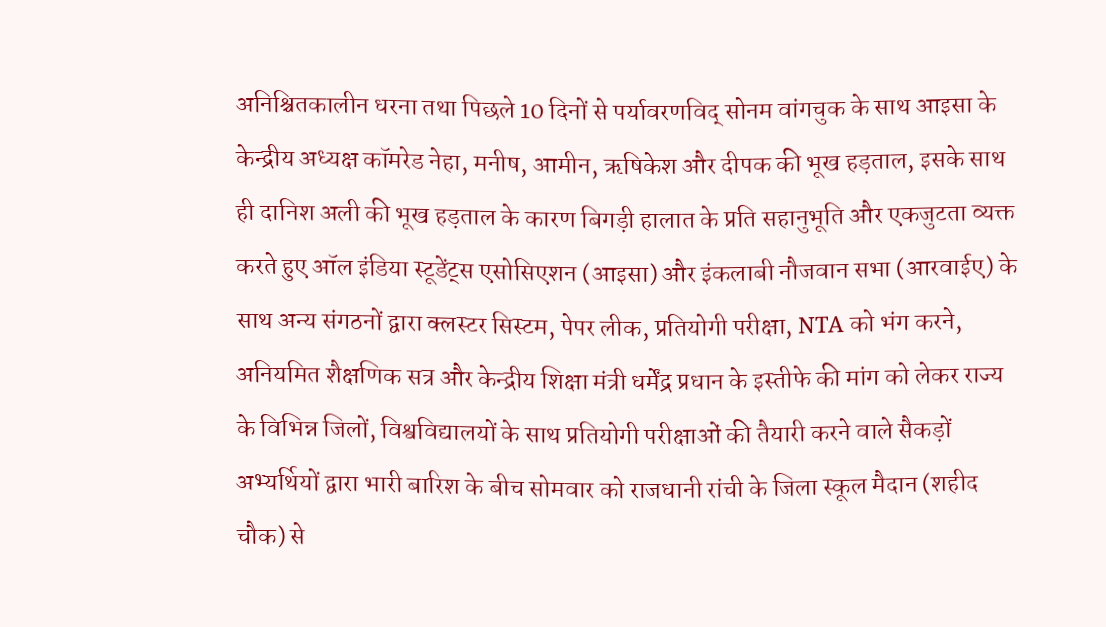अनिश्चितकालीन धरना तथा पिछले 10 दिनों से पर्यावरणविद् सोनम वांगचुक के साथ आइसा के केन्द्रीय अध्यक्ष कॉमरेड नेहा, मनीष, आमीन, ऋषिकेश और दीपक की भूख हड़ताल, इसके साथ ही दानिश अली की भूख हड़ताल के कारण बिगड़ी हालात के प्रति सहानुभूति और एकजुटता व्यक्त करते हुए ऑल इंडिया स्टूडेंट्स एसोसिएशन (आइसा) और इंकलाबी नौजवान सभा (आरवाईए) के साथ अन्य संगठनों द्वारा क्लस्टर सिस्टम, पेपर लीक, प्रतियोगी परीक्षा, NTA को भंग करने, अनियमित शैक्षणिक सत्र और केन्द्रीय शिक्षा मंत्री धर्मेंद्र प्रधान के इस्तीफे की मांग को लेकर राज्य के विभिन्न जिलों, विश्वविद्यालयों के साथ प्रतियोगी परीक्षाओं की तैयारी करने वाले सैकड़ों अभ्यर्थियों द्वारा भारी बारिश के बीच सोमवार को राजधानी रांची के जिला स्कूल मैदान (शहीद चौक) से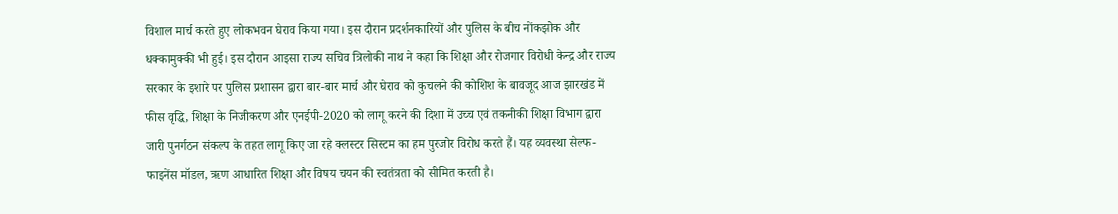विशाल मार्च करते हुए लोकभवन घेराव किया गया। इस दौरान प्रदर्शनकारियों और पुलिस के बीच नोंकझोक और धक्कामुक्की भी हुई। इस दौरान आइसा राज्य सचिव त्रिलोकी नाथ ने कहा कि शिक्षा और रोजगार विरोधी केन्द्र और राज्य सरकार के इशारे पर पुलिस प्रशासन द्वारा बार-बार मार्च और घेराव को कुचलने की कोशिश के बावजूद आज झारखंड में फीस वृद्धि, शिक्षा के निजीकरण और एनईपी-2020 को लागू करने की दिशा में उच्च एवं तकनीकी शिक्षा विभाग द्वारा जारी पुनर्गठन संकल्प के तहत लागू किए जा रहे क्लस्टर सिस्टम का हम पुरजोर विरोध करते हैं। यह व्यवस्था सेल्फ-फाइनेंस मॉडल, ऋण आधारित शिक्षा और विषय चयन की स्वतंत्रता को सीमित करती है।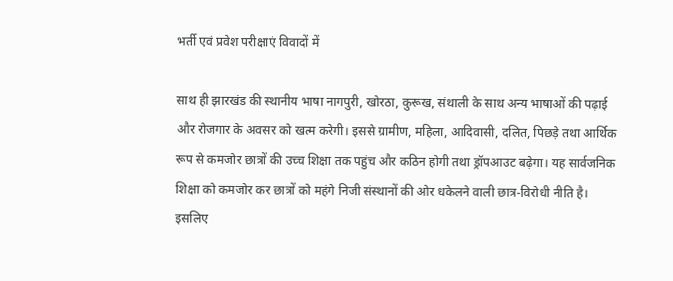भर्ती एवं प्रवेश परीक्षाएं विवादों में

साथ ही झारखंड की स्थानीय भाषा नागपुरी, खोरठा, कुरूख, संथाली के साथ अन्य भाषाओं की पढ़ाई और रोजगार के अवसर को खत्म करेगी। इससे ग्रामीण, महिला, आदिवासी, दलित, पिछड़े तथा आर्थिक रूप से कमजोर छात्रों की उच्च शिक्षा तक पहुंच और कठिन होगी तथा ड्रॉपआउट बढ़ेगा। यह सार्वजनिक शिक्षा को कमजोर कर छात्रों को महंगे निजी संस्थानों की ओर धकेलने वाली छात्र-विरोधी नीति है। इसलिए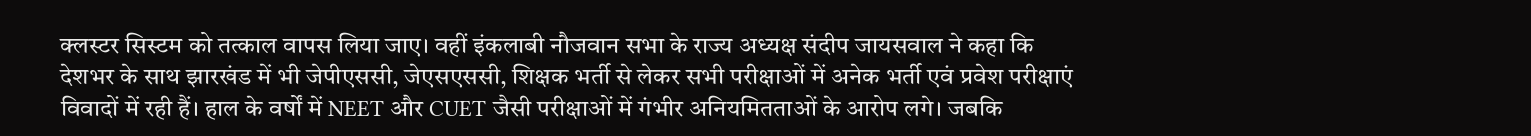क्लस्टर सिस्टम को तत्काल वापस लिया जाए। वहीं इंकलाबी नौजवान सभा के राज्य अध्यक्ष संदीप जायसवाल ने कहा कि देशभर के साथ झारखंड में भी जेपीएससी, जेएसएससी, शिक्षक भर्ती से लेकर सभी परीक्षाओं में अनेक भर्ती एवं प्रवेश परीक्षाएं विवादों में रही हैं। हाल के वर्षों में NEET और CUET जैसी परीक्षाओं में गंभीर अनियमितताओं के आरोप लगे। जबकि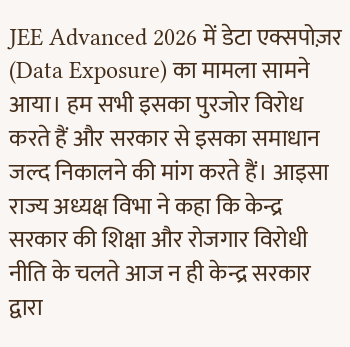JEE Advanced 2026 में डेटा एक्सपोज़र (Data Exposure) का मामला सामने आया। हम सभी इसका पुरजोर विरोध करते हैं और सरकार से इसका समाधान जल्द निकालने की मांग करते हैं। आइसा राज्य अध्यक्ष विभा ने कहा कि केन्द्र सरकार की शिक्षा और रोजगार विरोधी नीति के चलते आज न ही केन्द्र सरकार द्वारा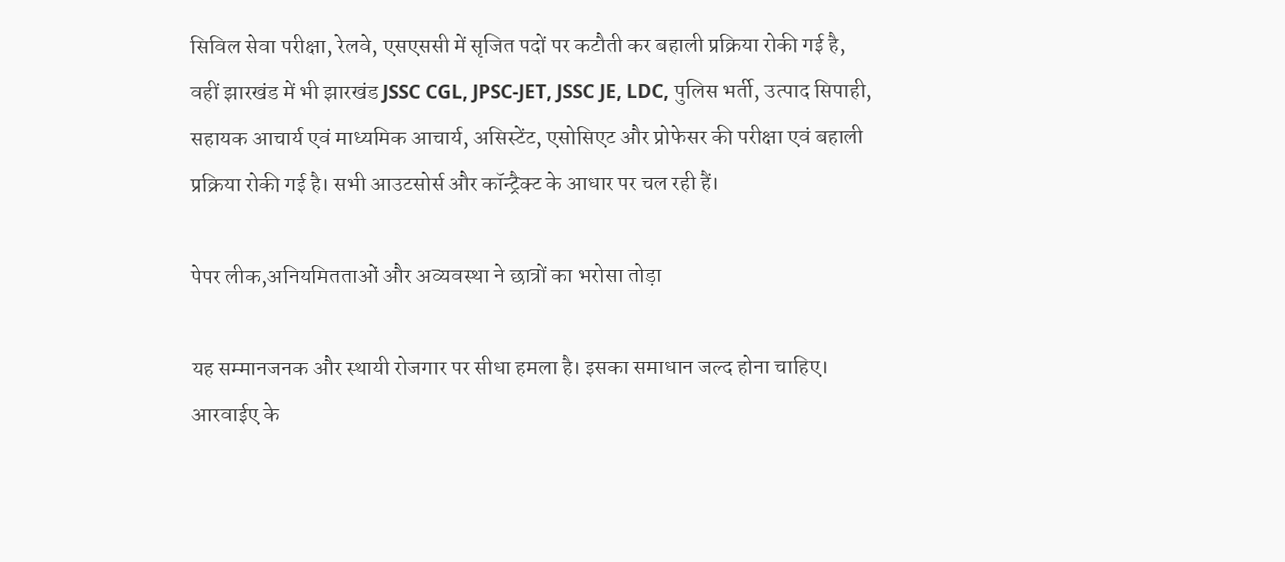सिविल सेवा परीक्षा, रेलवे, एसएससी में सृजित पदों पर कटौती कर बहाली प्रक्रिया रोकी गई है, वहीं झारखंड में भी झारखंड JSSC CGL, JPSC-JET, JSSC JE, LDC, पुलिस भर्ती, उत्पाद सिपाही, सहायक आचार्य एवं माध्यमिक आचार्य, असिस्टेंट, एसोसिएट और प्रोफेसर की परीक्षा एवं बहाली प्रक्रिया रोकी गई है। सभी आउटसोर्स और कॉन्ट्रैक्ट के आधार पर चल रही हैं।

पेपर लीक,अनियमितताओं और अव्यवस्था ने छात्रों का भरोसा तोड़ा

यह सम्मानजनक और स्थायी रोजगार पर सीधा हमला है। इसका समाधान जल्द होना चाहिए। आरवाईए के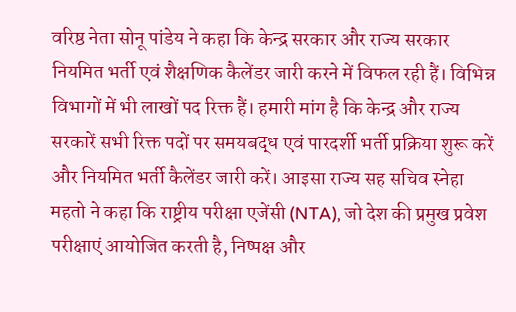वरिष्ठ नेता सोनू पांडेय ने कहा कि केन्द्र सरकार और राज्य सरकार नियमित भर्ती एवं शैक्षणिक कैलेंडर जारी करने में विफल रही हैं। विभिन्न विभागों में भी लाखों पद रिक्त हैं। हमारी मांग है कि केन्द्र और राज्य सरकारें सभी रिक्त पदों पर समयबद्ध एवं पारदर्शी भर्ती प्रक्रिया शुरू करें और नियमित भर्ती कैलेंडर जारी करें। आइसा राज्य सह सचिव स्नेहा महतो ने कहा कि राष्ट्रीय परीक्षा एजेंसी (NTA), जो देश की प्रमुख प्रवेश परीक्षाएं आयोजित करती है, निष्पक्ष और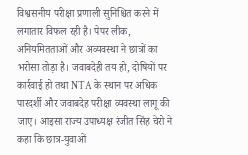विश्वसनीय परीक्षा प्रणाली सुनिश्चित करने में लगातार विफल रही है। पेपर लीक, अनियमितताओं और अव्यवस्था ने छात्रों का भरोसा तोड़ा है। जवाबदेही तय हो, दोषियों पर कार्रवाई हो तथा NTA के स्थान पर अधिक पारदर्शी और जवाबदेह परीक्षा व्यवस्था लागू की जाए। आइसा राज्य उपाध्यक्ष रंजीत सिंह चेरो ने कहा कि छात्र-युवाओं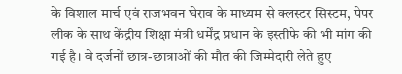के विशाल मार्च एवं राजभवन घेराव के माध्यम से क्लस्टर सिस्टम, पेपर लीक के साथ केंद्रीय शिक्षा मंत्री धर्मेंद्र प्रधान के इस्तीफे की भी मांग की गई है। वे दर्जनों छात्र-छात्राओं की मौत की जिम्मेदारी लेते हुए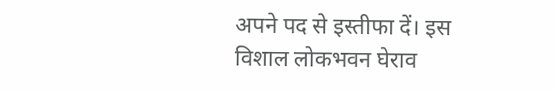अपने पद से इस्तीफा दें। इस विशाल लोकभवन घेराव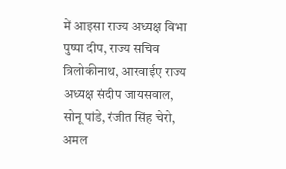में आइसा राज्य अध्यक्ष विभा पुष्पा दीप, राज्य सचिव त्रिलोकीनाथ, आरवाईए राज्य अध्यक्ष संदीप जायसवाल, सोनू पांडे, रंजीत सिंह चेरो, अमल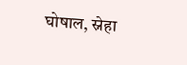घोषाल, स्नेहा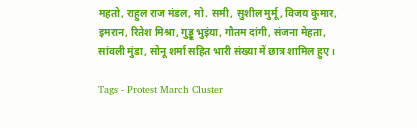महतो, राहुल राज मंडल, मो. समी, सुशील मुर्मू, विजय कुमार, इमरान, रितेश मिश्रा, गुड्डू भुइंया, गौतम दांगी, संजना मेहता, सांवली मुंडा, सोनू शर्मा सहित भारी संख्या में छात्र शामिल हुए।

Tags - Protest March Cluster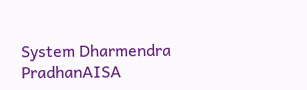System Dharmendra PradhanAISA